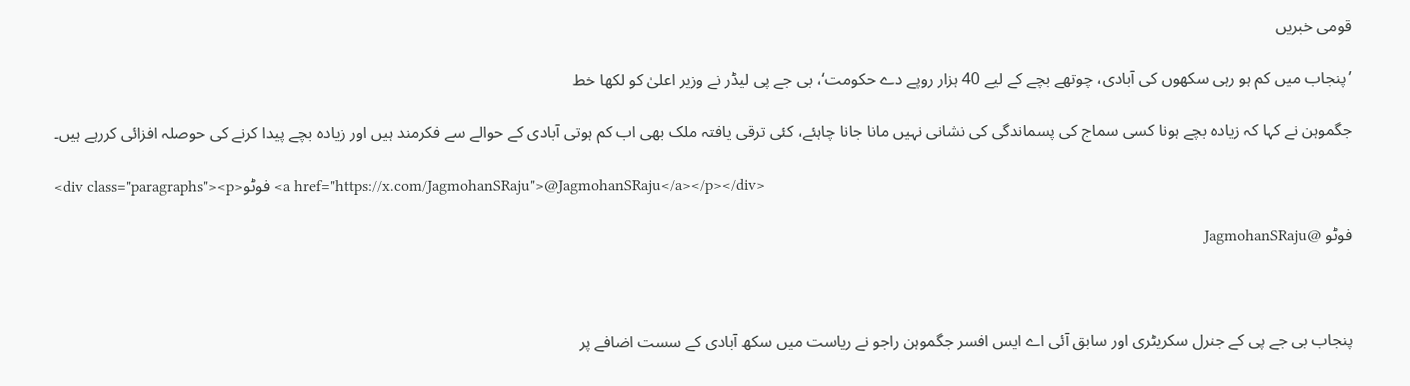قومی خبریں

’پنجاب میں کم ہو رہی سکھوں کی آبادی، چوتھے بچے کے لیے 40 ہزار روپے دے حکومت‘، بی جے پی لیڈر نے وزیر اعلیٰ کو لکھا خط

جگموہن نے کہا کہ زیادہ بچے ہونا کسی سماج کی پسماندگی کی نشانی نہیں مانا جانا چاہئے، کئی ترقی یافتہ ملک بھی اب کم ہوتی آبادی کے حوالے سے فکرمند ہیں اور زیادہ بچے پیدا کرنے کی حوصلہ افزائی کررہے ہیں۔

<div class="paragraphs"><p>فوٹو <a href="https://x.com/JagmohanSRaju">@JagmohanSRaju</a></p></div>

فوٹو @JagmohanSRaju



پنجاب بی جے پی کے جنرل سکریٹری اور سابق آئی اے ایس افسر جگموہن راجو نے ریاست میں سکھ آبادی کے سست اضافے پر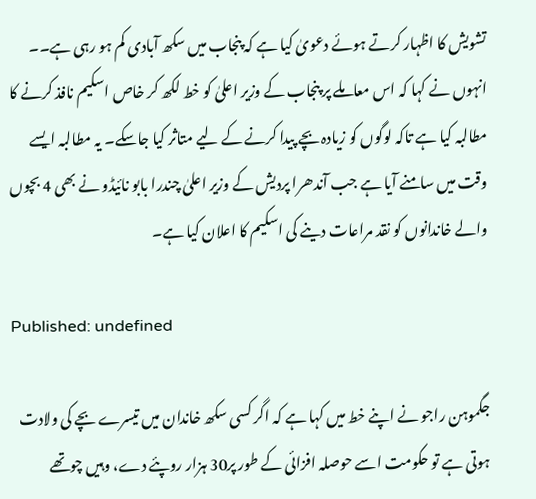تشویش کا اظہار کرتے ہوئے دعویٰ کیا ہے کہ پنجاب میں سکھ آبادی کم ہو رہی ہے۔۔ انہوں نے کہا کہ اس معاملے پر پنجاب کے وزیر اعلیٰ کو خط لکھ کر خاص اسکیم نافذ کرنے کا مطالبہ کیا ہے تاکہ لوگوں کو زیادہ بچے پیدا کرنے کے لیے متاثر کیا جاسکے۔ یہ مطالبہ ایسے وقت میں سامنے آیا ہے جب آندھرا پردیش کے وزیر اعلیٰ چندرا بابو نائیڈو نے بھی 4 بچوں والے خاندانوں کو نقد مراعات دینے کی اسکیم کا اعلان کیا ہے۔

Published: undefined

جگموہن راجو نے اپنے خط میں کہا ہے کہ اگر کسی سکھ خاندان میں تیسرے بچے کی ولادت ہوتی ہے تو حکومت اسے حوصلہ افزائی کے طور پر30 ہزار روپئے دے، وہیں چوتھے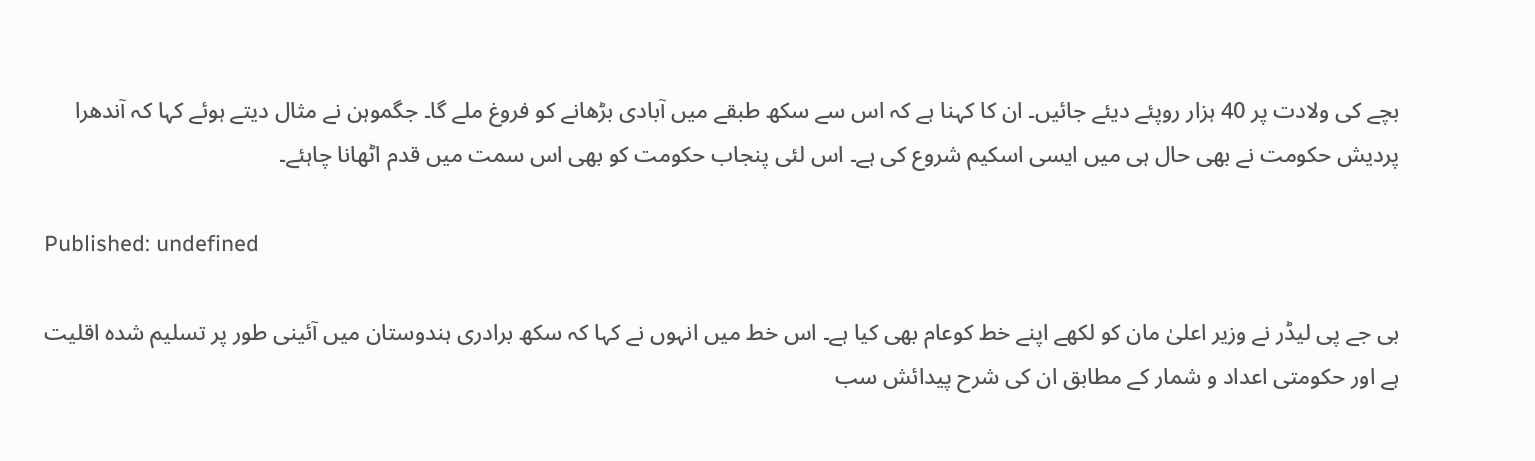بچے کی ولادت پر 40 ہزار روپئے دیئے جائیں۔ ان کا کہنا ہے کہ اس سے سکھ طبقے میں آبادی بڑھانے کو فروغ ملے گا۔ جگموہن نے مثال دیتے ہوئے کہا کہ آندھرا پردیش حکومت نے بھی حال ہی میں ایسی اسکیم شروع کی ہے۔ اس لئی پنجاب حکومت کو بھی اس سمت میں قدم اٹھانا چاہئے۔

Published: undefined

بی جے پی لیڈر نے وزیر اعلیٰ مان کو لکھے اپنے خط کوعام بھی کیا ہے۔ اس خط میں انہوں نے کہا کہ سکھ برادری ہندوستان میں آئینی طور پر تسلیم شدہ اقلیت ہے اور حکومتی اعداد و شمار کے مطابق ان کی شرح پیدائش سب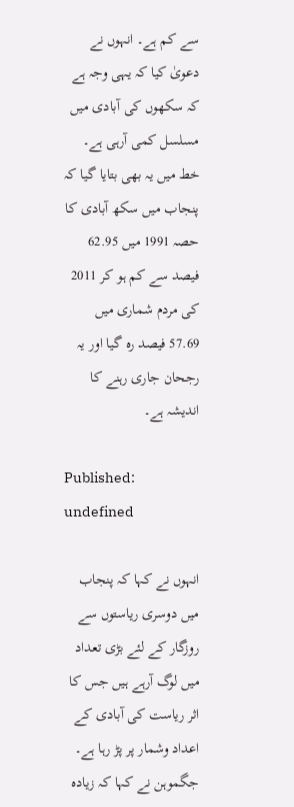سے کم ہے۔ انہوں نے دعویٰ کیا کہ یہی وجہ ہے کہ سکھوں کی آبادی میں مسلسل کمی آرہی ہے۔ خط میں یہ بھی بتایا گیا کہ پنجاب میں سکھ آبادی کا حصہ 1991 میں 62.95 فیصد سے کم ہو کر 2011 کی مردم شماری میں 57.69 فیصد رہ گیا اور یہ رجحان جاری رہنے کا اندیشہ ہے۔

Published: undefined

انہوں نے کہا کہ پنجاب میں دوسری ریاستوں سے روزگار کے لئے بڑی تعداد میں لوگ آرہے ہیں جس کا اثر ریاست کی آبادی کے اعداد وشمار پر پڑ رہا ہے۔ جگموہن نے کہا کہ زیادہ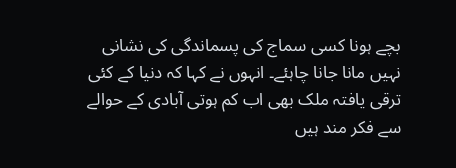بچے ہونا کسی سماج کی پسماندگی کی نشانی نہیں مانا جانا چاہئے۔ انہوں نے کہا کہ دنیا کے کئی ترقی یافتہ ملک بھی اب کم ہوتی آبادی کے حوالے سے فکر مند ہیں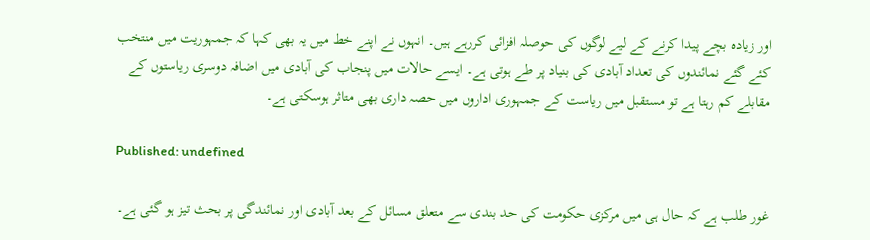اور زیادہ بچے پیدا کرنے کے لیے لوگوں کی حوصلہ افزائی کررہے ہیں۔ انہوں نے اپنے خط میں یہ بھی کہا کہ جمہوریت میں منتخب کئے گئے نمائندوں کی تعداد آبادی کی بنیاد پر طے ہوتی ہے۔ ایسے حالات میں پنجاب کی آبادی میں اضافہ دوسری ریاستوں کے مقابلے کم رہتا ہے تو مستقبل میں ریاست کے جمہوری اداروں میں حصہ داری بھی متاثر ہوسکتی ہے۔

Published: undefined

غور طلب ہے کہ حال ہی میں مرکزی حکومت کی حد بندی سے متعلق مسائل کے بعد آبادی اور نمائندگی پر بحث تیز ہو گئی ہے۔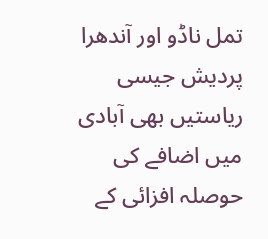تمل ناڈو اور آندھرا پردیش جیسی ریاستیں بھی آبادی میں اضافے کی حوصلہ افزائی کے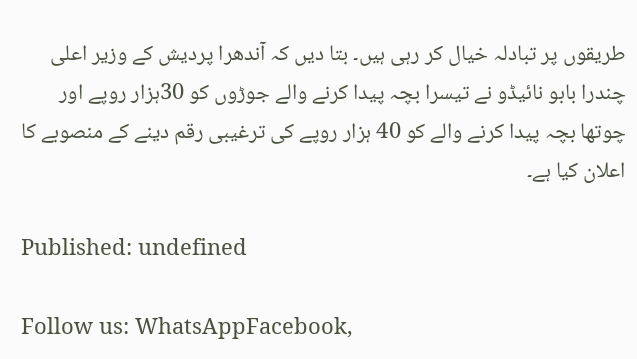طریقوں پر تبادلہ خیال کر رہی ہیں۔ بتا دیں کہ آندھرا پردیش کے وزیر اعلی چندرا بابو نائیڈو نے تیسرا بچہ پیدا کرنے والے جوڑوں کو 30ہزار روپے اور چوتھا بچہ پیدا کرنے والے کو 40 ہزار روپے کی ترغیبی رقم دینے کے منصوبے کا اعلان کیا ہے۔

Published: undefined

Follow us: WhatsAppFacebook,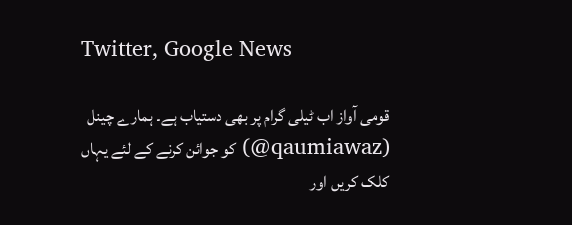Twitter, Google News

قومی آواز اب ٹیلی گرام پر بھی دستیاب ہے۔ ہمارے چینل (qaumiawaz@) کو جوائن کرنے کے لئے یہاں کلک کریں اور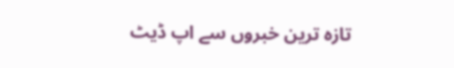تازہ ترین خبروں سے اپ ڈیٹ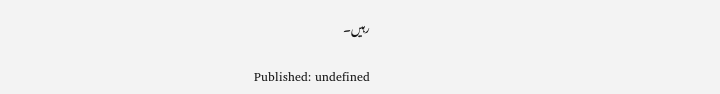رہیں۔

Published: undefined